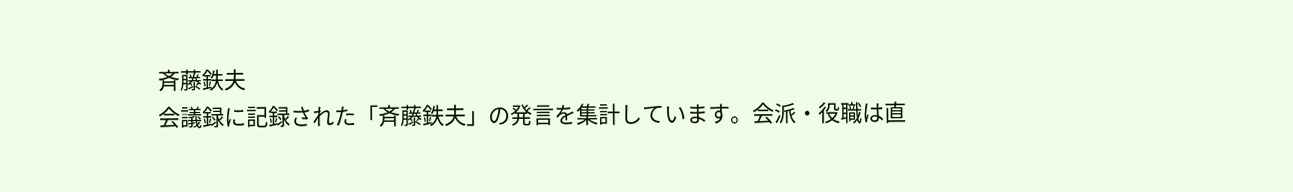斉藤鉄夫
会議録に記録された「斉藤鉄夫」の発言を集計しています。会派・役職は直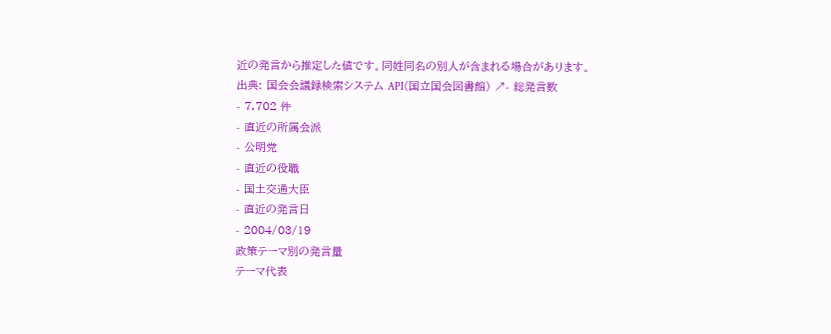近の発言から推定した値です。同姓同名の別人が含まれる場合があります。
出典: 国会会議録検索システム API(国立国会図書館) ↗- 総発言数
- 7,702 件
- 直近の所属会派
- 公明党
- 直近の役職
- 国土交通大臣
- 直近の発言日
- 2004/03/19
政策テーマ別の発言量
テーマ代表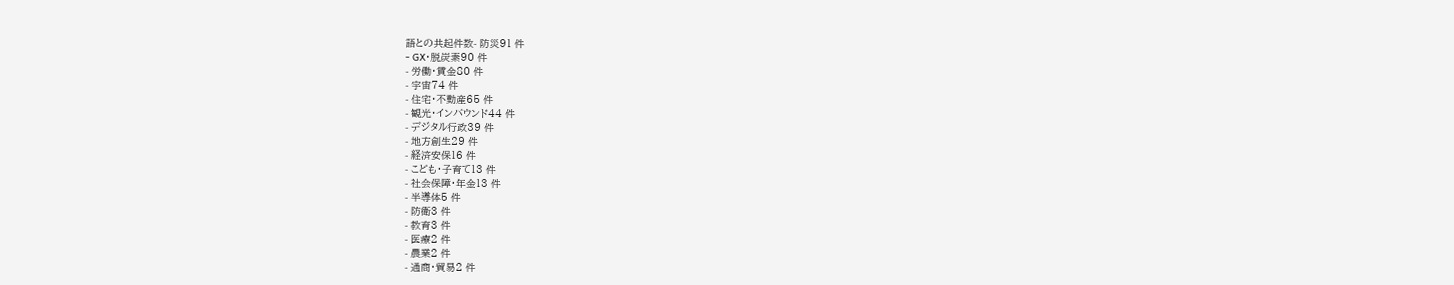語との共起件数- 防災91 件
- GX・脱炭素90 件
- 労働・賃金80 件
- 宇宙74 件
- 住宅・不動産65 件
- 観光・インバウンド44 件
- デジタル行政39 件
- 地方創生29 件
- 経済安保16 件
- こども・子育て13 件
- 社会保障・年金13 件
- 半導体5 件
- 防衛3 件
- 教育3 件
- 医療2 件
- 農業2 件
- 通商・貿易2 件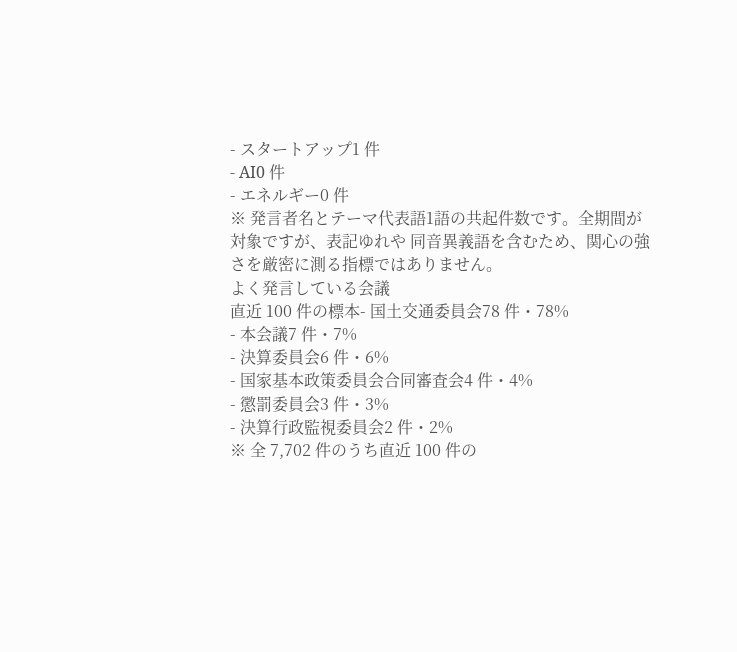- スタートアップ1 件
- AI0 件
- エネルギー0 件
※ 発言者名とテーマ代表語1語の共起件数です。全期間が対象ですが、表記ゆれや 同音異義語を含むため、関心の強さを厳密に測る指標ではありません。
よく発言している会議
直近 100 件の標本- 国土交通委員会78 件・78%
- 本会議7 件・7%
- 決算委員会6 件・6%
- 国家基本政策委員会合同審査会4 件・4%
- 懲罰委員会3 件・3%
- 決算行政監視委員会2 件・2%
※ 全 7,702 件のうち直近 100 件の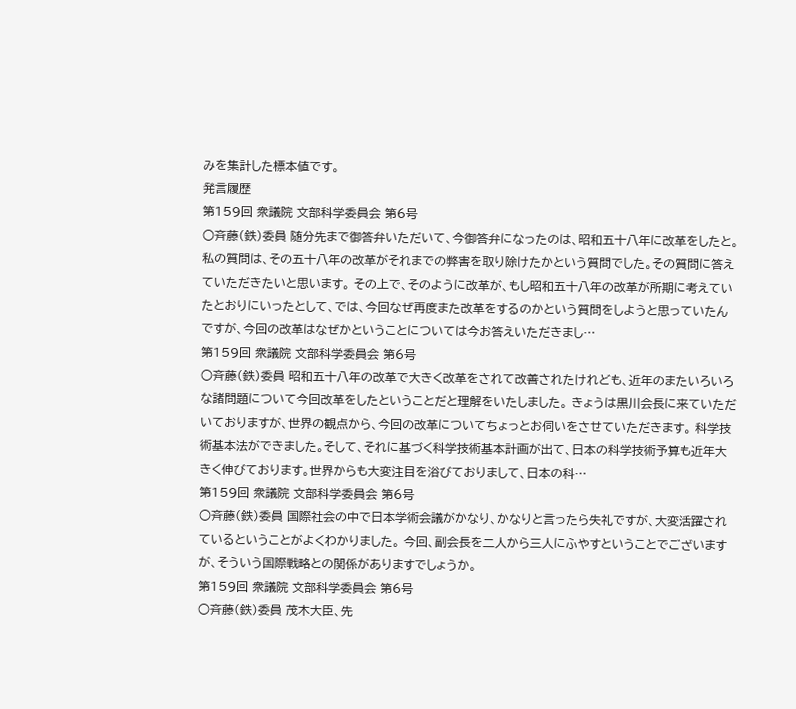みを集計した標本値です。
発言履歴
第159回 衆議院 文部科学委員会 第6号
○斉藤(鉄)委員 随分先まで御答弁いただいて、今御答弁になったのは、昭和五十八年に改革をしたと。私の質問は、その五十八年の改革がそれまでの弊害を取り除けたかという質問でした。その質問に答えていただきたいと思います。 その上で、そのように改革が、もし昭和五十八年の改革が所期に考えていたとおりにいったとして、では、今回なぜ再度また改革をするのかという質問をしようと思っていたんですが、今回の改革はなぜかということについては今お答えいただきまし…
第159回 衆議院 文部科学委員会 第6号
○斉藤(鉄)委員 昭和五十八年の改革で大きく改革をされて改善されたけれども、近年のまたいろいろな諸問題について今回改革をしたということだと理解をいたしました。 きょうは黒川会長に来ていただいておりますが、世界の観点から、今回の改革についてちょっとお伺いをさせていただきます。 科学技術基本法ができました。そして、それに基づく科学技術基本計画が出て、日本の科学技術予算も近年大きく伸びております。世界からも大変注目を浴びておりまして、日本の科…
第159回 衆議院 文部科学委員会 第6号
○斉藤(鉄)委員 国際社会の中で日本学術会議がかなり、かなりと言ったら失礼ですが、大変活躍されているということがよくわかりました。 今回、副会長を二人から三人にふやすということでございますが、そういう国際戦略との関係がありますでしょうか。
第159回 衆議院 文部科学委員会 第6号
○斉藤(鉄)委員 茂木大臣、先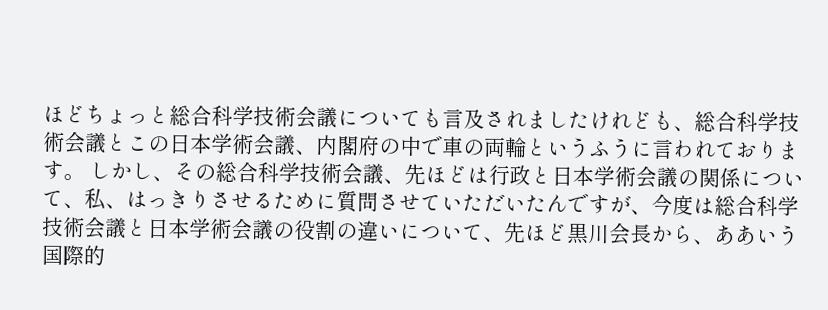ほどちょっと総合科学技術会議についても言及されましたけれども、総合科学技術会議とこの日本学術会議、内閣府の中で車の両輪というふうに言われております。 しかし、その総合科学技術会議、先ほどは行政と日本学術会議の関係について、私、はっきりさせるために質問させていただいたんですが、今度は総合科学技術会議と日本学術会議の役割の違いについて、先ほど黒川会長から、ああいう国際的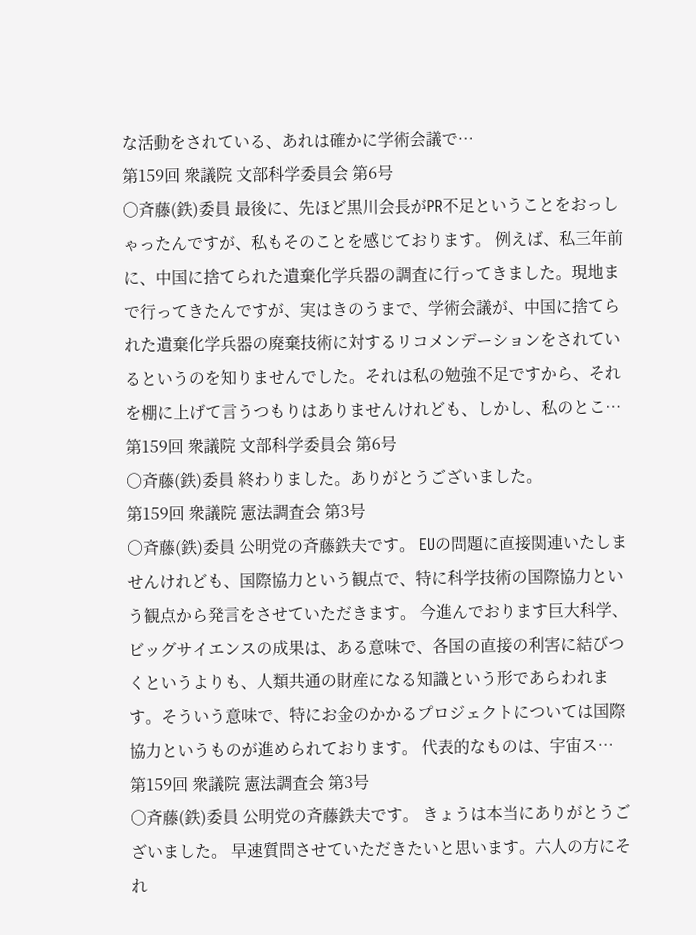な活動をされている、あれは確かに学術会議で…
第159回 衆議院 文部科学委員会 第6号
○斉藤(鉄)委員 最後に、先ほど黒川会長がPR不足ということをおっしゃったんですが、私もそのことを感じております。 例えば、私三年前に、中国に捨てられた遺棄化学兵器の調査に行ってきました。現地まで行ってきたんですが、実はきのうまで、学術会議が、中国に捨てられた遺棄化学兵器の廃棄技術に対するリコメンデーションをされているというのを知りませんでした。それは私の勉強不足ですから、それを棚に上げて言うつもりはありませんけれども、しかし、私のとこ…
第159回 衆議院 文部科学委員会 第6号
○斉藤(鉄)委員 終わりました。ありがとうございました。
第159回 衆議院 憲法調査会 第3号
○斉藤(鉄)委員 公明党の斉藤鉄夫です。 EUの問題に直接関連いたしませんけれども、国際協力という観点で、特に科学技術の国際協力という観点から発言をさせていただきます。 今進んでおります巨大科学、ビッグサイエンスの成果は、ある意味で、各国の直接の利害に結びつくというよりも、人類共通の財産になる知識という形であらわれます。そういう意味で、特にお金のかかるプロジェクトについては国際協力というものが進められております。 代表的なものは、宇宙ス…
第159回 衆議院 憲法調査会 第3号
○斉藤(鉄)委員 公明党の斉藤鉄夫です。 きょうは本当にありがとうございました。 早速質問させていただきたいと思います。六人の方にそれ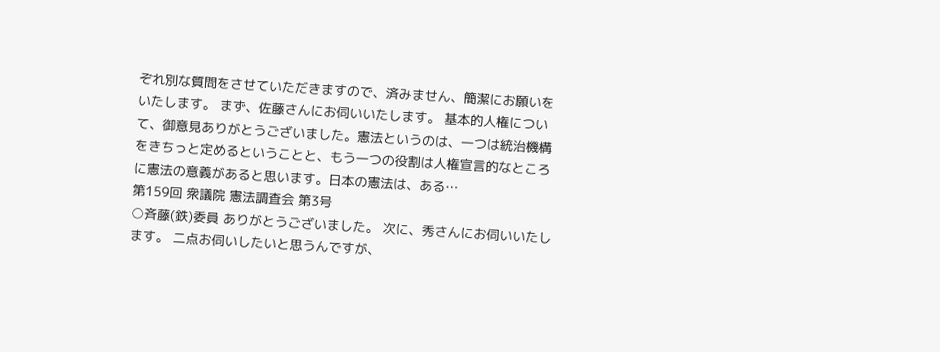ぞれ別な質問をさせていただきますので、済みません、簡潔にお願いをいたします。 まず、佐藤さんにお伺いいたします。 基本的人権について、御意見ありがとうございました。憲法というのは、一つは統治機構をきちっと定めるということと、もう一つの役割は人権宣言的なところに憲法の意義があると思います。日本の憲法は、ある…
第159回 衆議院 憲法調査会 第3号
○斉藤(鉄)委員 ありがとうございました。 次に、秀さんにお伺いいたします。 二点お伺いしたいと思うんですが、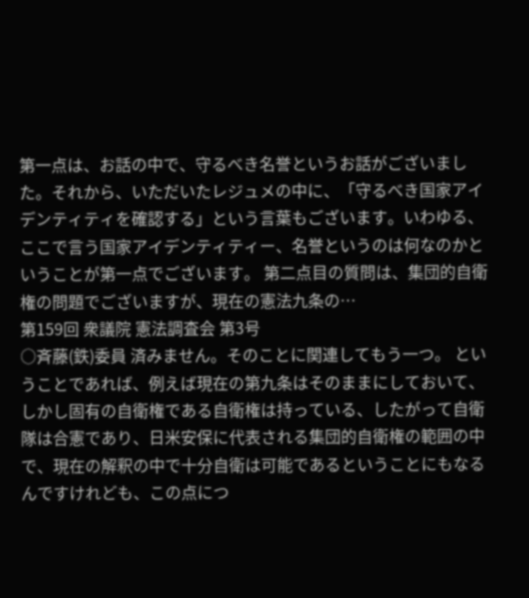第一点は、お話の中で、守るべき名誉というお話がございました。それから、いただいたレジュメの中に、「守るべき国家アイデンティティを確認する」という言葉もございます。いわゆる、ここで言う国家アイデンティティー、名誉というのは何なのかということが第一点でございます。 第二点目の質問は、集団的自衛権の問題でございますが、現在の憲法九条の…
第159回 衆議院 憲法調査会 第3号
○斉藤(鉄)委員 済みません。そのことに関連してもう一つ。 ということであれば、例えば現在の第九条はそのままにしておいて、しかし固有の自衛権である自衛権は持っている、したがって自衛隊は合憲であり、日米安保に代表される集団的自衛権の範囲の中で、現在の解釈の中で十分自衛は可能であるということにもなるんですけれども、この点につ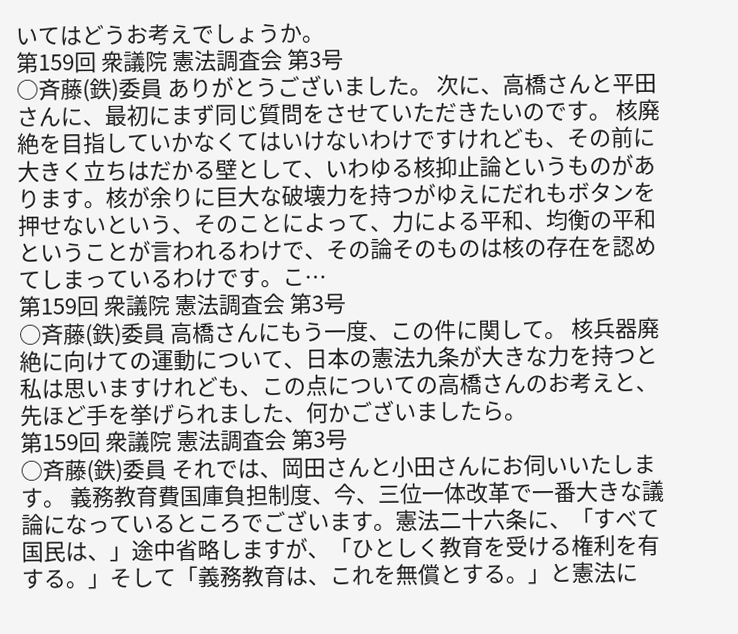いてはどうお考えでしょうか。
第159回 衆議院 憲法調査会 第3号
○斉藤(鉄)委員 ありがとうございました。 次に、高橋さんと平田さんに、最初にまず同じ質問をさせていただきたいのです。 核廃絶を目指していかなくてはいけないわけですけれども、その前に大きく立ちはだかる壁として、いわゆる核抑止論というものがあります。核が余りに巨大な破壊力を持つがゆえにだれもボタンを押せないという、そのことによって、力による平和、均衡の平和ということが言われるわけで、その論そのものは核の存在を認めてしまっているわけです。こ…
第159回 衆議院 憲法調査会 第3号
○斉藤(鉄)委員 高橋さんにもう一度、この件に関して。 核兵器廃絶に向けての運動について、日本の憲法九条が大きな力を持つと私は思いますけれども、この点についての高橋さんのお考えと、先ほど手を挙げられました、何かございましたら。
第159回 衆議院 憲法調査会 第3号
○斉藤(鉄)委員 それでは、岡田さんと小田さんにお伺いいたします。 義務教育費国庫負担制度、今、三位一体改革で一番大きな議論になっているところでございます。憲法二十六条に、「すべて国民は、」途中省略しますが、「ひとしく教育を受ける権利を有する。」そして「義務教育は、これを無償とする。」と憲法に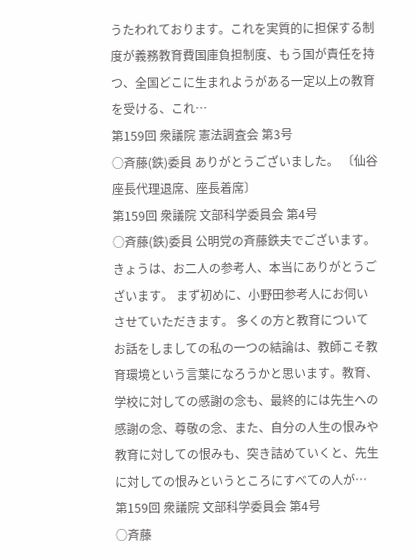うたわれております。これを実質的に担保する制度が義務教育費国庫負担制度、もう国が責任を持つ、全国どこに生まれようがある一定以上の教育を受ける、これ…
第159回 衆議院 憲法調査会 第3号
○斉藤(鉄)委員 ありがとうございました。 〔仙谷座長代理退席、座長着席〕
第159回 衆議院 文部科学委員会 第4号
○斉藤(鉄)委員 公明党の斉藤鉄夫でございます。きょうは、お二人の参考人、本当にありがとうございます。 まず初めに、小野田参考人にお伺いさせていただきます。 多くの方と教育についてお話をしましての私の一つの結論は、教師こそ教育環境という言葉になろうかと思います。教育、学校に対しての感謝の念も、最終的には先生への感謝の念、尊敬の念、また、自分の人生の恨みや教育に対しての恨みも、突き詰めていくと、先生に対しての恨みというところにすべての人が…
第159回 衆議院 文部科学委員会 第4号
○斉藤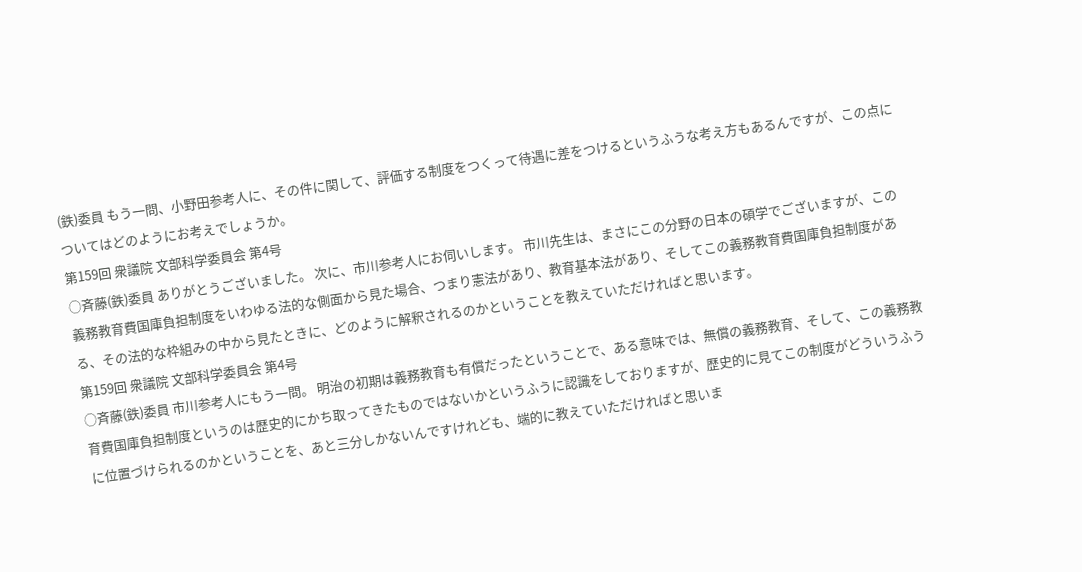(鉄)委員 もう一問、小野田参考人に、その件に関して、評価する制度をつくって待遇に差をつけるというふうな考え方もあるんですが、この点についてはどのようにお考えでしょうか。
第159回 衆議院 文部科学委員会 第4号
○斉藤(鉄)委員 ありがとうございました。 次に、市川参考人にお伺いします。 市川先生は、まさにこの分野の日本の碩学でございますが、この義務教育費国庫負担制度をいわゆる法的な側面から見た場合、つまり憲法があり、教育基本法があり、そしてこの義務教育費国庫負担制度がある、その法的な枠組みの中から見たときに、どのように解釈されるのかということを教えていただければと思います。
第159回 衆議院 文部科学委員会 第4号
○斉藤(鉄)委員 市川参考人にもう一問。 明治の初期は義務教育も有償だったということで、ある意味では、無償の義務教育、そして、この義務教育費国庫負担制度というのは歴史的にかち取ってきたものではないかというふうに認識をしておりますが、歴史的に見てこの制度がどういうふうに位置づけられるのかということを、あと三分しかないんですけれども、端的に教えていただければと思いま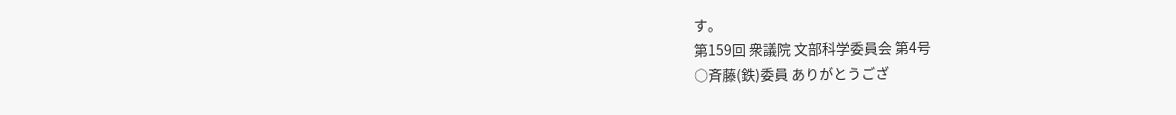す。
第159回 衆議院 文部科学委員会 第4号
○斉藤(鉄)委員 ありがとうござ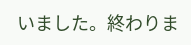いました。終わりま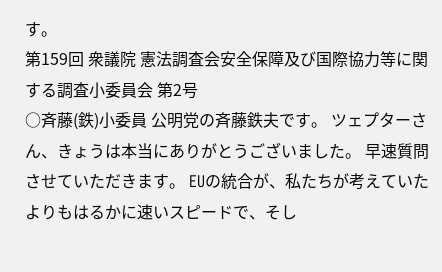す。
第159回 衆議院 憲法調査会安全保障及び国際協力等に関する調査小委員会 第2号
○斉藤(鉄)小委員 公明党の斉藤鉄夫です。 ツェプターさん、きょうは本当にありがとうございました。 早速質問させていただきます。 EUの統合が、私たちが考えていたよりもはるかに速いスピードで、そし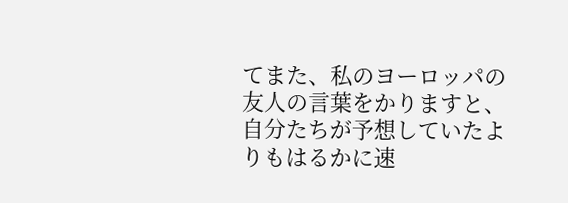てまた、私のヨーロッパの友人の言葉をかりますと、自分たちが予想していたよりもはるかに速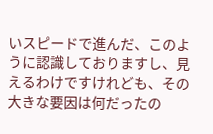いスピードで進んだ、このように認識しておりますし、見えるわけですけれども、その大きな要因は何だったの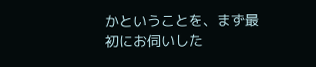かということを、まず最初にお伺いした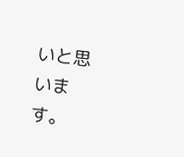いと思います。